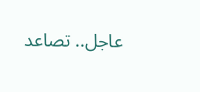عاجل.. تصاعد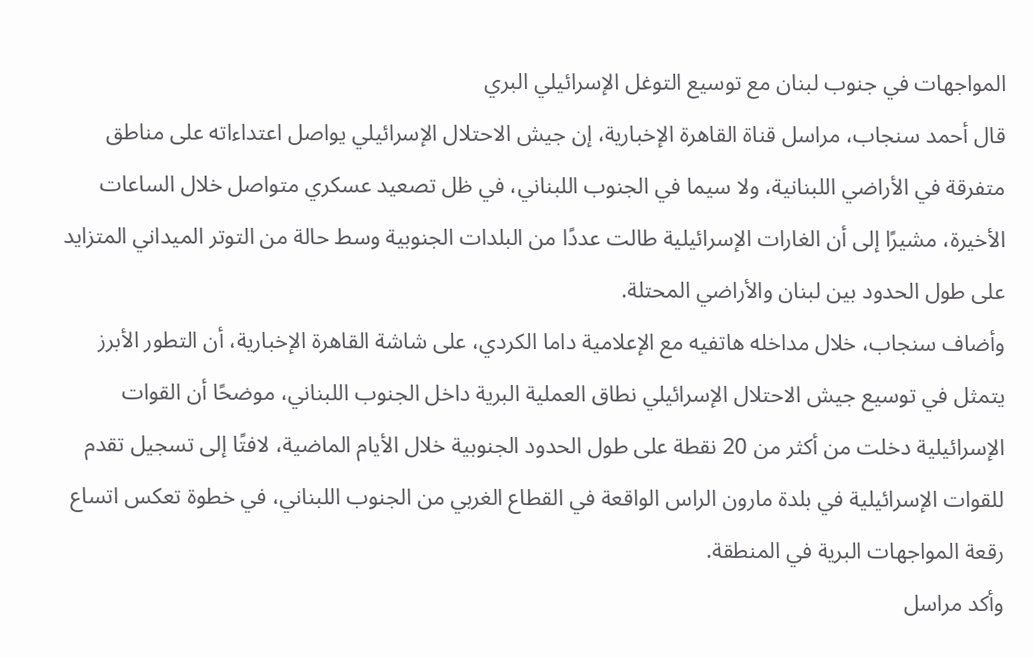المواجهات في جنوب لبنان مع توسيع التوغل الإسرائيلي البري
قال أحمد سنجاب، مراسل قناة القاهرة الإخبارية، إن جيش الاحتلال الإسرائيلي يواصل اعتداءاته على مناطق متفرقة في الأراضي اللبنانية، ولا سيما في الجنوب اللبناني، في ظل تصعيد عسكري متواصل خلال الساعات الأخيرة، مشيرًا إلى أن الغارات الإسرائيلية طالت عددًا من البلدات الجنوبية وسط حالة من التوتر الميداني المتزايد على طول الحدود بين لبنان والأراضي المحتلة.
وأضاف سنجاب، خلال مداخله هاتفيه مع الإعلامية داما الكردي، على شاشة القاهرة الإخبارية، أن التطور الأبرز يتمثل في توسيع جيش الاحتلال الإسرائيلي نطاق العملية البرية داخل الجنوب اللبناني، موضحًا أن القوات الإسرائيلية دخلت من أكثر من 20 نقطة على طول الحدود الجنوبية خلال الأيام الماضية، لافتًا إلى تسجيل تقدم للقوات الإسرائيلية في بلدة مارون الراس الواقعة في القطاع الغربي من الجنوب اللبناني، في خطوة تعكس اتساع رقعة المواجهات البرية في المنطقة.
وأكد مراسل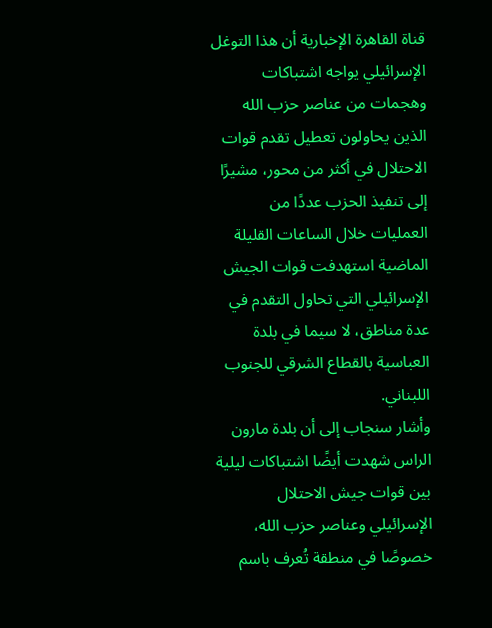قناة القاهرة الإخبارية أن هذا التوغل الإسرائيلي يواجه اشتباكات وهجمات من عناصر حزب الله الذين يحاولون تعطيل تقدم قوات الاحتلال في أكثر من محور، مشيرًا إلى تنفيذ الحزب عددًا من العمليات خلال الساعات القليلة الماضية استهدفت قوات الجيش الإسرائيلي التي تحاول التقدم في عدة مناطق، لا سيما في بلدة العباسية بالقطاع الشرقي للجنوب اللبناني.
وأشار سنجاب إلى أن بلدة مارون الراس شهدت أيضًا اشتباكات ليلية بين قوات جيش الاحتلال الإسرائيلي وعناصر حزب الله، خصوصًا في منطقة تُعرف باسم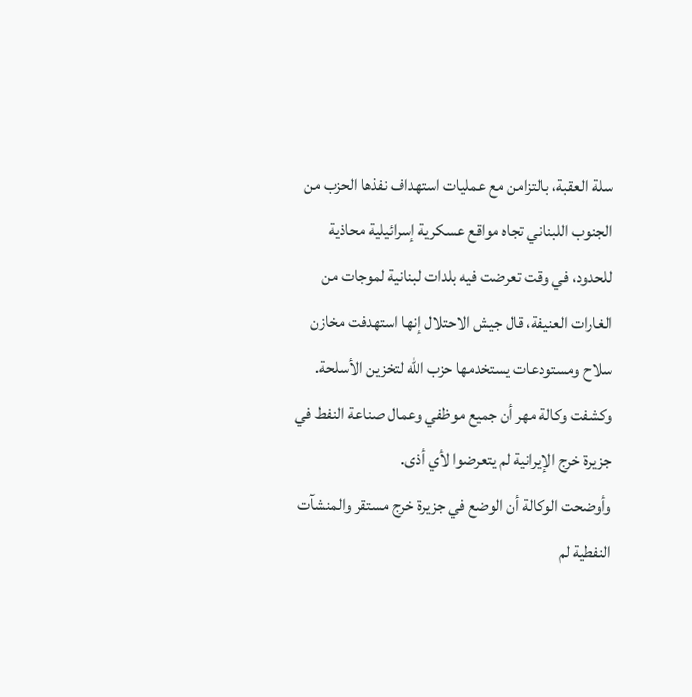سلة العقبة، بالتزامن مع عمليات استهداف نفذها الحزب من الجنوب اللبناني تجاه مواقع عسكرية إسرائيلية محاذية للحدود، في وقت تعرضت فيه بلدات لبنانية لموجات من الغارات العنيفة، قال جيش الاحتلال إنها استهدفت مخازن سلاح ومستودعات يستخدمها حزب الله لتخزين الأسلحة.
وكشفت وكالة مهر أن جميع موظفي وعمال صناعة النفط في جزيرة خرج الإيرانية لم يتعرضوا لأي أذى.
وأوضحت الوكالة أن الوضع في جزيرة خرج مستقر والمنشآت النفطية لم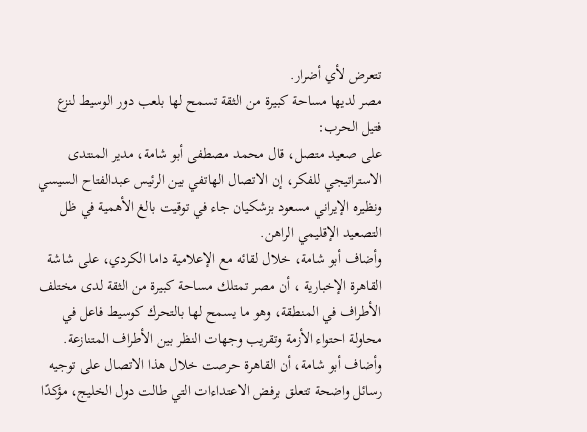تتعرض لأي أضرار.
مصر لديها مساحة كبيرة من الثقة تسمح لها بلعب دور الوسيط لنزع فتيل الحرب:
على صعيد متصل، قال محمد مصطفى أبو شامة، مدير المنتدى الاستراتيجي للفكر، إن الاتصال الهاتفي بين الرئيس عبدالفتاح السيسي ونظيره الإيراني مسعود بزشكيان جاء في توقيت بالغ الأهمية في ظل التصعيد الإقليمي الراهن.
وأضاف أبو شامة، خلال لقائه مع الإعلامية داما الكردي، على شاشة القاهرة الإخبارية ، أن مصر تمتلك مساحة كبيرة من الثقة لدى مختلف الأطراف في المنطقة، وهو ما يسمح لها بالتحرك كوسيط فاعل في محاولة احتواء الأزمة وتقريب وجهات النظر بين الأطراف المتنازعة.
وأضاف أبو شامة، أن القاهرة حرصت خلال هذا الاتصال على توجيه رسائل واضحة تتعلق برفض الاعتداءات التي طالت دول الخليج، مؤكدًا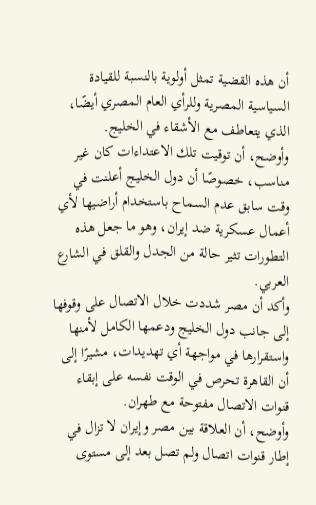أن هذه القضية تمثل أولوية بالنسبة للقيادة السياسية المصرية وللرأي العام المصري أيضًا، الذي يتعاطف مع الأشقاء في الخليج.
وأوضح، أن توقيت تلك الاعتداءات كان غير مناسب، خصوصًا أن دول الخليج أعلنت في وقت سابق عدم السماح باستخدام أراضيها لأي أعمال عسكرية ضد إيران، وهو ما جعل هذه التطورات تثير حالة من الجدل والقلق في الشارع العربي.
وأكد أن مصر شددت خلال الاتصال على وقوفها إلى جانب دول الخليج ودعمها الكامل لأمنها واستقرارها في مواجهة أي تهديدات، مشيرًا إلى أن القاهرة تحرص في الوقت نفسه على إبقاء قنوات الاتصال مفتوحة مع طهران.
وأوضح، أن العلاقة بين مصر وإيران لا تزال في إطار قنوات اتصال ولم تصل بعد إلى مستوى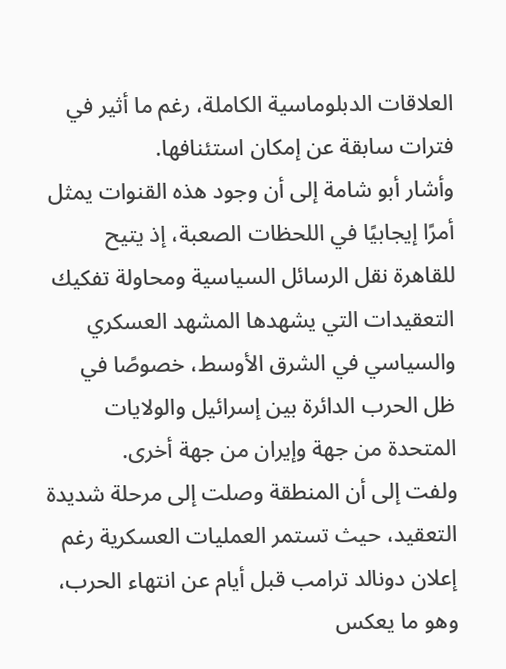العلاقات الدبلوماسية الكاملة، رغم ما أثير في فترات سابقة عن إمكان استئنافها.
وأشار أبو شامة إلى أن وجود هذه القنوات يمثل أمرًا إيجابيًا في اللحظات الصعبة، إذ يتيح للقاهرة نقل الرسائل السياسية ومحاولة تفكيك التعقيدات التي يشهدها المشهد العسكري والسياسي في الشرق الأوسط، خصوصًا في ظل الحرب الدائرة بين إسرائيل والولايات المتحدة من جهة وإيران من جهة أخرى.
ولفت إلى أن المنطقة وصلت إلى مرحلة شديدة التعقيد، حيث تستمر العمليات العسكرية رغم إعلان دونالد ترامب قبل أيام عن انتهاء الحرب، وهو ما يعكس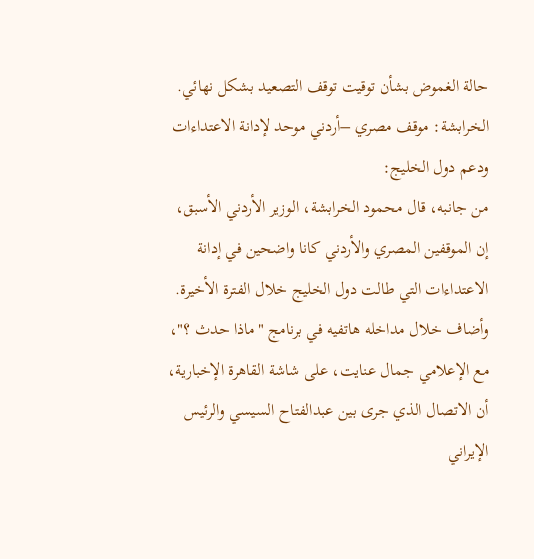حالة الغموض بشأن توقيت توقف التصعيد بشكل نهائي.
الخرابشة: موقف مصري –أردني موحد لإدانة الاعتداءات ودعم دول الخليج:
من جانبه، قال محمود الخرابشة، الوزير الأردني الأسبق، إن الموقفين المصري والأردني كانا واضحين في إدانة الاعتداءات التي طالت دول الخليج خلال الفترة الأخيرة.
وأضاف خلال مداخله هاتفيه في برنامج "ماذا حدث ؟"، مع الإعلامي جمال عنايت، على شاشة القاهرة الإخبارية، أن الاتصال الذي جرى بين عبدالفتاح السيسي والرئيس الإيراني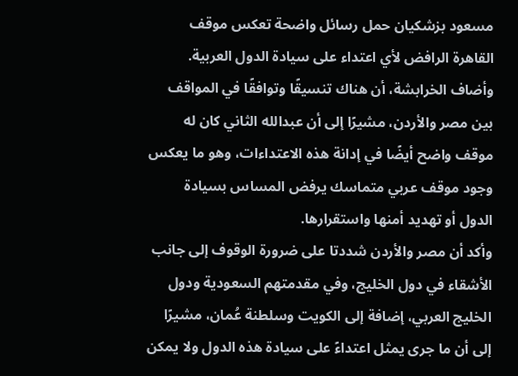مسعود بزشكيان حمل رسائل واضحة تعكس موقف القاهرة الرافض لأي اعتداء على سيادة الدول العربية.
وأضاف الخرابشة، أن هناك تنسيقًا وتوافقًا في المواقف بين مصر والأردن، مشيرًا إلى أن عبدالله الثاني كان له موقف واضح أيضًا في إدانة هذه الاعتداءات، وهو ما يعكس وجود موقف عربي متماسك يرفض المساس بسيادة الدول أو تهديد أمنها واستقرارها.
وأكد أن مصر والأردن شددتا على ضرورة الوقوف إلى جانب الأشقاء في دول الخليج، وفي مقدمتهم السعودية ودول الخليج العربي، إضافة إلى الكويت وسلطنة عُمان، مشيرًا إلى أن ما جرى يمثل اعتداءً على سيادة هذه الدول ولا يمكن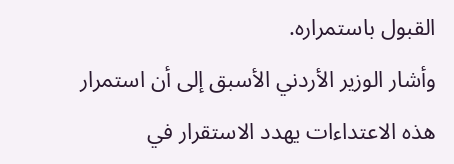القبول باستمراره.
وأشار الوزير الأردني الأسبق إلى أن استمرار هذه الاعتداءات يهدد الاستقرار في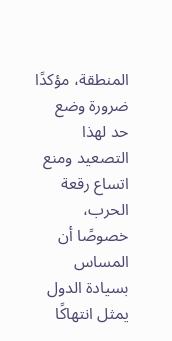المنطقة، مؤكدًا ضرورة وضع حد لهذا التصعيد ومنع اتساع رقعة الحرب، خصوصًا أن المساس بسيادة الدول يمثل انتهاكًا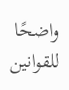واضحًا للقوانين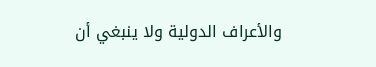والأعراف الدولية ولا ينبغي أن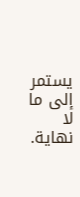يستمر إلى ما لا نهاية.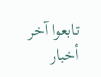تابعوا آخر أخبار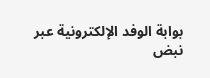بوابة الوفد الإلكترونية عبر نبض